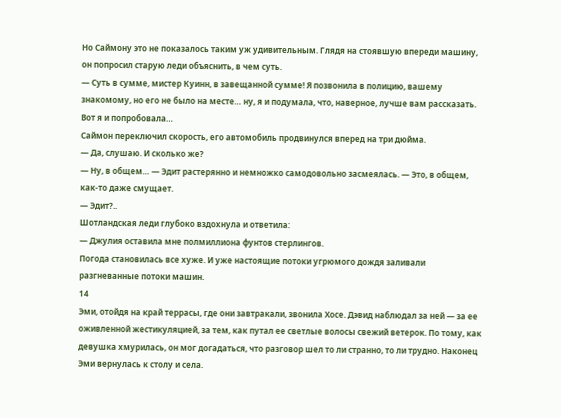Но Саймону это не показалось таким уж удивительным. Глядя на стоявшую впереди машину, он попросил старую леди объяснить, в чем суть.
— Суть в сумме, мистер Куинн, в завещанной сумме! Я позвонила в полицию, вашему знакомому, но его не было на месте… ну, я и подумала, что, наверное, лучше вам рассказать. Вот я и попробовала…
Саймон переключил скорость, его автомобиль продвинулся вперед на три дюйма.
— Да, слушаю. И сколько же?
— Ну, в общем… — Эдит растерянно и немножко самодовольно засмеялась. — Это, в общем, как-то даже смущает.
— Эдит?..
Шотландская леди глубоко вздохнула и ответила:
— Джулия оставила мне полмиллиона фунтов стерлингов.
Погода становилась все хуже. И уже настоящие потоки угрюмого дождя заливали разгневанные потоки машин.
14
Эми, отойдя на край террасы, где они завтракали, звонила Хосе. Дэвид наблюдал за ней — за ее оживленной жестикуляцией, за тем, как путал ее светлые волосы свежий ветерок. По тому, как девушка хмурилась, он мог догадаться, что разговор шел то ли странно, то ли трудно. Наконец Эми вернулась к столу и села.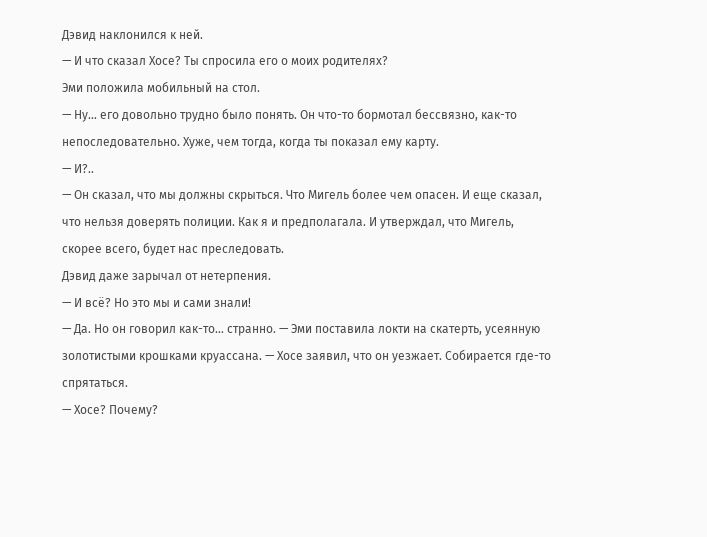Дэвид наклонился к ней.
— И что сказал Хосе? Ты спросила его о моих родителях?
Эми положила мобильный на стол.
— Ну… его довольно трудно было понять. Он что-то бормотал бессвязно, как-то непоследовательно. Хуже, чем тогда, когда ты показал ему карту.
— И?..
— Он сказал, что мы должны скрыться. Что Мигель более чем опасен. И еще сказал, что нельзя доверять полиции. Как я и предполагала. И утверждал, что Мигель, скорее всего, будет нас преследовать.
Дэвид даже зарычал от нетерпения.
— И всё? Но это мы и сами знали!
— Да. Но он говорил как-то… странно. — Эми поставила локти на скатерть, усеянную золотистыми крошками круассана. — Хосе заявил, что он уезжает. Собирается где-то спрятаться.
— Хосе? Почему?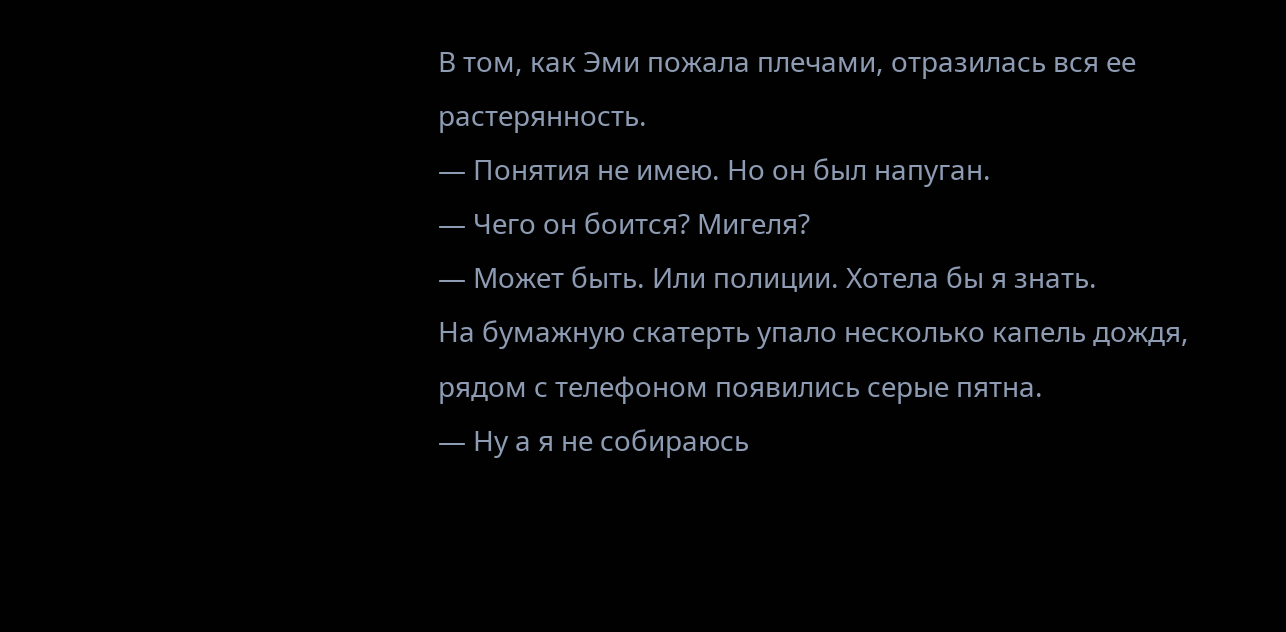В том, как Эми пожала плечами, отразилась вся ее растерянность.
— Понятия не имею. Но он был напуган.
— Чего он боится? Мигеля?
— Может быть. Или полиции. Хотела бы я знать.
На бумажную скатерть упало несколько капель дождя, рядом с телефоном появились серые пятна.
— Ну а я не собираюсь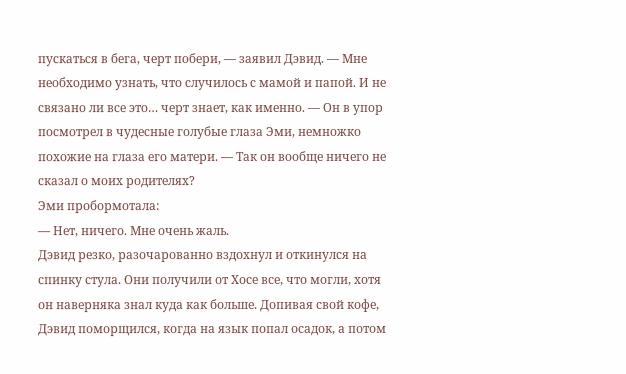пускаться в бега, черт побери, — заявил Дэвид. — Мне необходимо узнать, что случилось с мамой и папой. И не связано ли все это… черт знает, как именно. — Он в упор посмотрел в чудесные голубые глаза Эми, немножко похожие на глаза его матери. — Так он вообще ничего не сказал о моих родителях?
Эми пробормотала:
— Нет, ничего. Мне очень жаль.
Дэвид резко, разочарованно вздохнул и откинулся на спинку стула. Они получили от Хосе все, что могли, хотя он наверняка знал куда как больше. Допивая свой кофе, Дэвид поморщился, когда на язык попал осадок, а потом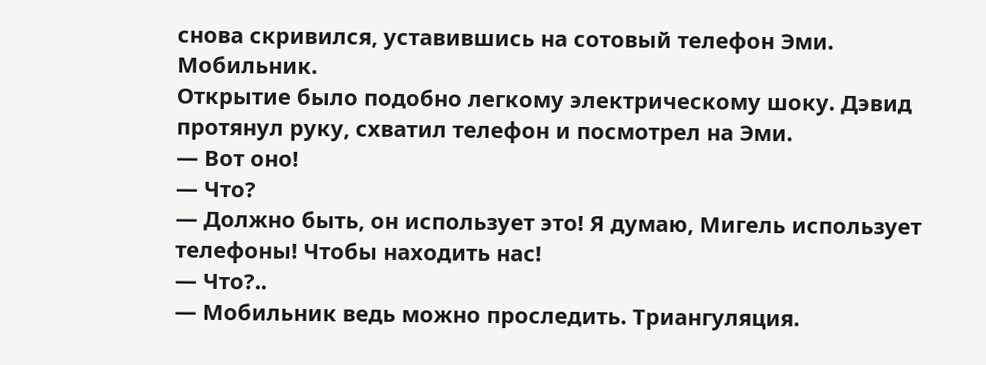снова скривился, уставившись на сотовый телефон Эми.
Мобильник.
Открытие было подобно легкому электрическому шоку. Дэвид протянул руку, схватил телефон и посмотрел на Эми.
— Вот оно!
— Что?
— Должно быть, он использует это! Я думаю, Мигель использует телефоны! Чтобы находить нас!
— Что?..
— Мобильник ведь можно проследить. Триангуляция.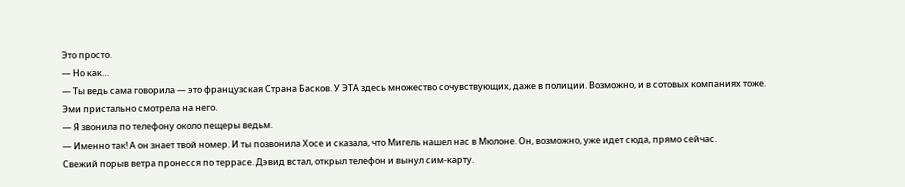Это просто.
— Но как…
— Ты ведь сама говорила — это французская Страна Басков. У ЭТА здесь множество сочувствующих, даже в полиции. Возможно, и в сотовых компаниях тоже.
Эми пристально смотрела на него.
— Я звонила по телефону около пещеры ведьм.
— Именно так! А он знает твой номер. И ты позвонила Хосе и сказала, что Мигель нашел нас в Мюлоне. Он, возможно, уже идет сюда, прямо сейчас.
Свежий порыв ветра пронесся по террасе. Дэвид встал, открыл телефон и вынул сим-карту.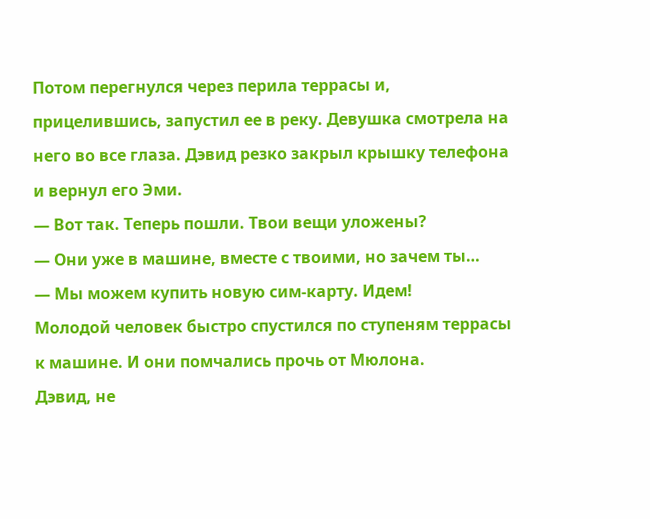Потом перегнулся через перила террасы и, прицелившись, запустил ее в реку. Девушка смотрела на него во все глаза. Дэвид резко закрыл крышку телефона и вернул его Эми.
— Вот так. Теперь пошли. Твои вещи уложены?
— Они уже в машине, вместе с твоими, но зачем ты…
— Мы можем купить новую сим-карту. Идем!
Молодой человек быстро спустился по ступеням террасы к машине. И они помчались прочь от Мюлона.
Дэвид, не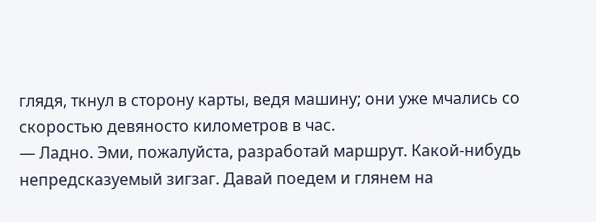глядя, ткнул в сторону карты, ведя машину; они уже мчались со скоростью девяносто километров в час.
— Ладно. Эми, пожалуйста, разработай маршрут. Какой-нибудь непредсказуемый зигзаг. Давай поедем и глянем на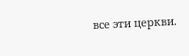все эти церкви.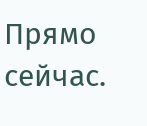Прямо сейчас.